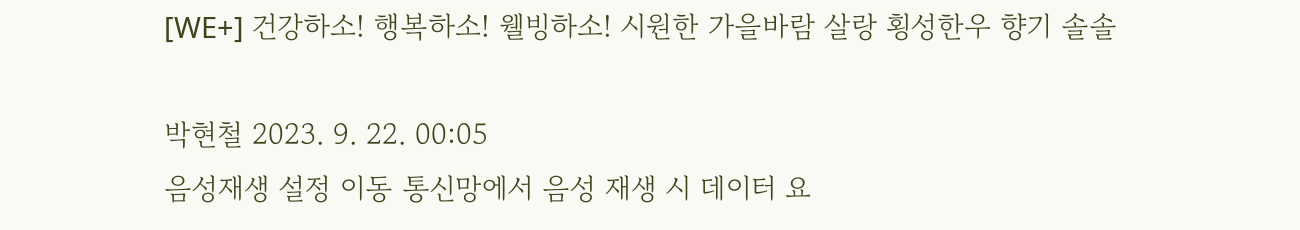[WE+] 건강하소! 행복하소! 웰빙하소! 시원한 가을바람 살랑 횡성한우 향기 솔솔

박현철 2023. 9. 22. 00:05
음성재생 설정 이동 통신망에서 음성 재생 시 데이터 요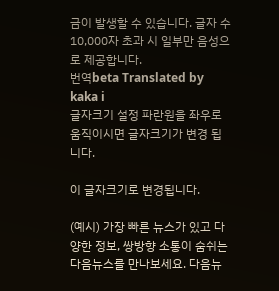금이 발생할 수 있습니다. 글자 수 10,000자 초과 시 일부만 음성으로 제공합니다.
번역beta Translated by kaka i
글자크기 설정 파란원을 좌우로 움직이시면 글자크기가 변경 됩니다.

이 글자크기로 변경됩니다.

(예시) 가장 빠른 뉴스가 있고 다양한 정보, 쌍방향 소통이 숨쉬는 다음뉴스를 만나보세요. 다음뉴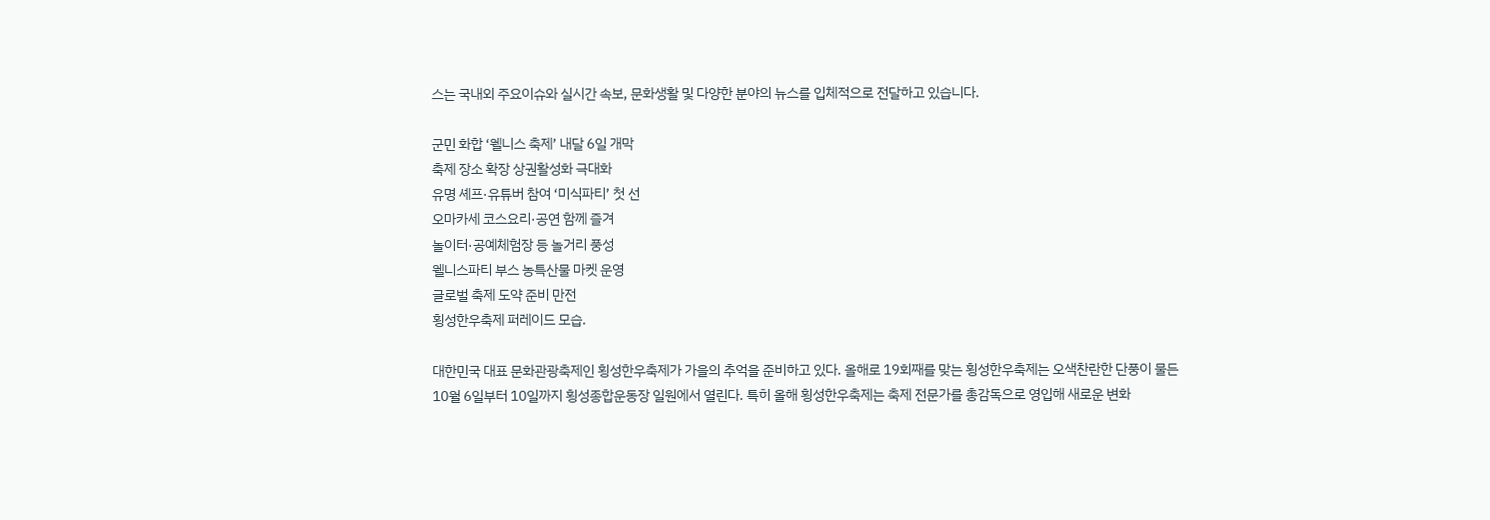스는 국내외 주요이슈와 실시간 속보, 문화생활 및 다양한 분야의 뉴스를 입체적으로 전달하고 있습니다.

군민 화합 ‘웰니스 축제’ 내달 6일 개막
축제 장소 확장 상권활성화 극대화
유명 셰프·유튜버 참여 ‘미식파티’ 첫 선
오마카세 코스요리·공연 함께 즐겨
놀이터·공예체험장 등 놀거리 풍성
웰니스파티 부스 농특산물 마켓 운영
글로벌 축제 도약 준비 만전
횡성한우축제 퍼레이드 모습.

대한민국 대표 문화관광축제인 횡성한우축제가 가을의 추억을 준비하고 있다. 올해로 19회째를 맞는 횡성한우축제는 오색찬란한 단풍이 물든 10월 6일부터 10일까지 횡성종합운동장 일원에서 열린다. 특히 올해 횡성한우축제는 축제 전문가를 총감독으로 영입해 새로운 변화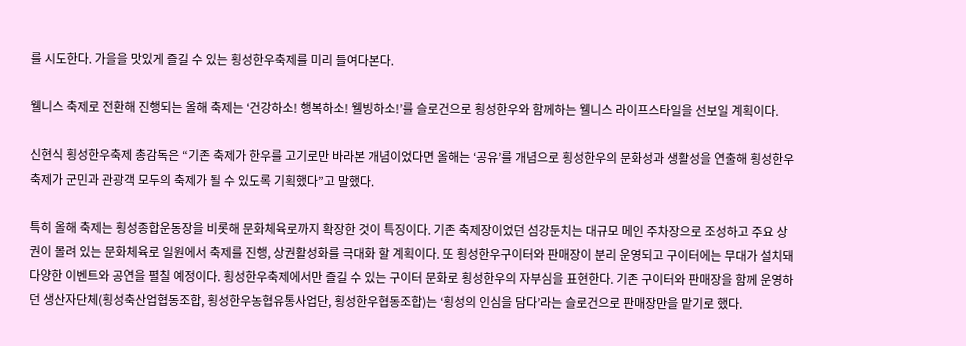를 시도한다. 가을을 맛있게 즐길 수 있는 횡성한우축제를 미리 들여다본다.

웰니스 축제로 전환해 진행되는 올해 축제는 ‘건강하소! 행복하소! 웰빙하소!’를 슬로건으로 횡성한우와 함께하는 웰니스 라이프스타일을 선보일 계획이다.

신현식 횡성한우축제 총감독은 “기존 축제가 한우를 고기로만 바라본 개념이었다면 올해는 ‘공유’를 개념으로 횡성한우의 문화성과 생활성을 연출해 횡성한우축제가 군민과 관광객 모두의 축제가 될 수 있도록 기획했다”고 말했다.

특히 올해 축제는 횡성종합운동장을 비롯해 문화체육로까지 확장한 것이 특징이다. 기존 축제장이었던 섬강둔치는 대규모 메인 주차장으로 조성하고 주요 상권이 몰려 있는 문화체육로 일원에서 축제를 진행, 상권활성화를 극대화 할 계획이다. 또 횡성한우구이터와 판매장이 분리 운영되고 구이터에는 무대가 설치돼 다양한 이벤트와 공연을 펼칠 예정이다. 횡성한우축제에서만 즐길 수 있는 구이터 문화로 횡성한우의 자부심을 표현한다. 기존 구이터와 판매장을 함께 운영하던 생산자단체(횡성축산업협동조합, 횡성한우농협유통사업단, 횡성한우협동조합)는 ‘횡성의 인심을 담다’라는 슬로건으로 판매장만을 맡기로 했다.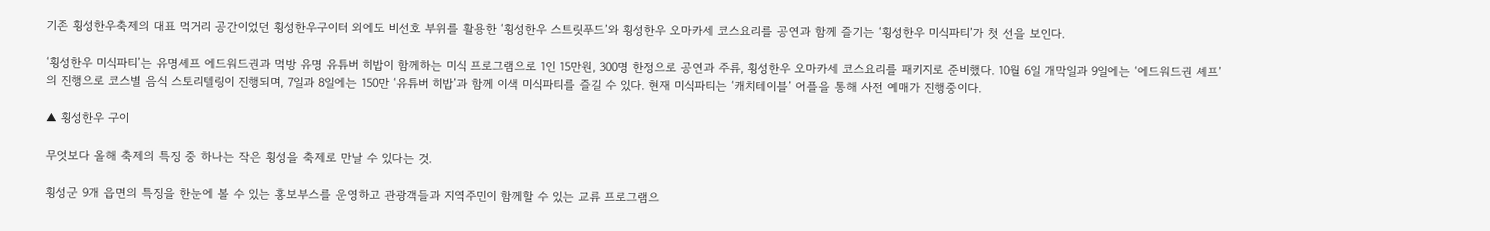기존 횡성한우축제의 대표 먹거리 공간이었던 횡성한우구이터 외에도 비선호 부위를 활용한 ‘횡성한우 스트릿푸드’와 횡성한우 오마카세 코스요리를 공연과 함께 즐기는 ‘횡성한우 미식파티’가 첫 선을 보인다.

‘횡성한우 미식파티’는 유명셰프 에드워드권과 먹방 유명 유튜버 히밥이 함께하는 미식 프로그램으로 1인 15만원, 300명 한정으로 공연과 주류, 횡성한우 오마카세 코스요리를 패키지로 준비했다. 10월 6일 개막일과 9일에는 ‘에드워드권 셰프’의 진행으로 코스별 음식 스토리텔링이 진행되며, 7일과 8일에는 150만 ‘유튜버 히밥’과 함께 이색 미식파티를 즐길 수 있다. 현재 미식파티는 ‘캐치테이블’ 어플을 통해 사전 예매가 진행중이다.

▲ 횡성한우 구이

무엇보다 올해 축제의 특징 중 하나는 작은 횡성을 축제로 만날 수 있다는 것.

횡성군 9개 읍면의 특징을 한눈에 볼 수 있는 홍보부스를 운영하고 관광객들과 지역주민이 함께할 수 있는 교류 프로그램으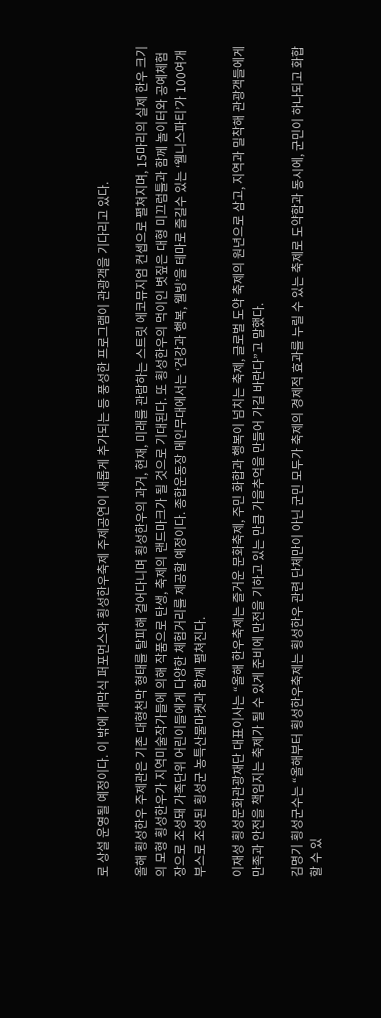로 상설 운영될 예정이다. 이 밖에 개막식 퍼포먼스와 횡성한우축제 주제공연이 새롭게 추가되는 등 풍성한 프로그램이 관광객을 기다리고 있다.

올해 횡성한우 주제관은 기존 대형천막 형태를 탈피해 걸어다니며 횡성한우의 과거, 현재, 미래를 관람하는 스트릿 에코뮤지엄 컨셉으로 펼쳐지며, 15마리의 실제 한우 크기의 모형 횡성한우가 지역미술작가들에 의해 작품으로 탄생, 축제의 랜드마크가 될 것으로 기대된다. 또 횡성한우의 먹이인 볏짚은 대형 미끄럼틀과 함께 놀이터와 공예체험장으로 조성돼 가족단위 어린이들에게 다양한 체험거리를 제공할 예정이다. 종합운동장 메인무대에서는 ‘건강과 행복, 웰빙’을 테마로 즐길수 있는 ‘웰니스파티’가 100여개 부스로 조성된 횡성군 농특산물마켓과 함께 펼쳐진다.

이재성 횡성문화관광재단 대표이사는 “올해 한우축제는 즐거운 문화축제, 주민 화합과 행복이 넘치는 축제, 글로벌 도약 축제의 원년으로 삼고, 지역과 밀착해 관광객들에게 만족과 안전을 책임지는 축제가 될 수 있게 준비에 만전을 기하고 있는 만큼 가을추억을 만들어 가길 바란다”고 말했다.

김명기 횡성군수는 “올해부터 횡성한우축제는 횡성한우 관련 단체만이 아닌 군민 모두가 축제의 경제적 효과를 누릴 수 있는 축제로 도약함과 동시에, 군민이 하나되고 화합할 수 있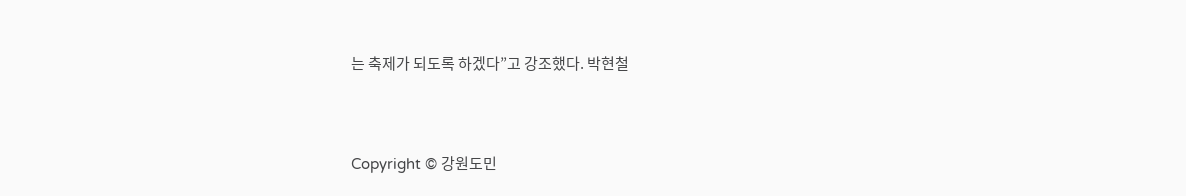는 축제가 되도록 하겠다”고 강조했다. 박현철



Copyright © 강원도민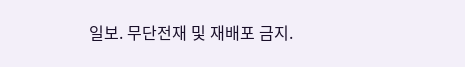일보. 무단전재 및 재배포 금지.